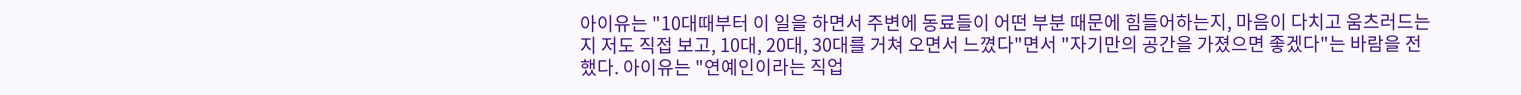아이유는 "10대때부터 이 일을 하면서 주변에 동료들이 어떤 부분 때문에 힘들어하는지, 마음이 다치고 움츠러드는지 저도 직접 보고, 10대, 20대, 30대를 거쳐 오면서 느꼈다"면서 "자기만의 공간을 가졌으면 좋겠다"는 바람을 전했다. 아이유는 "연예인이라는 직업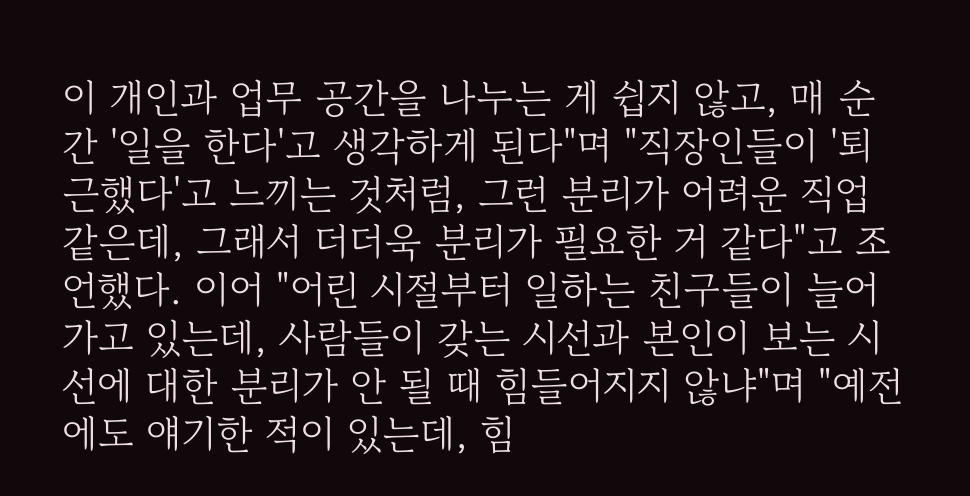이 개인과 업무 공간을 나누는 게 쉽지 않고, 매 순간 '일을 한다'고 생각하게 된다"며 "직장인들이 '퇴근했다'고 느끼는 것처럼, 그런 분리가 어려운 직업 같은데, 그래서 더더욱 분리가 필요한 거 같다"고 조언했다. 이어 "어린 시절부터 일하는 친구들이 늘어가고 있는데, 사람들이 갖는 시선과 본인이 보는 시선에 대한 분리가 안 될 때 힘들어지지 않냐"며 "예전에도 얘기한 적이 있는데, 힘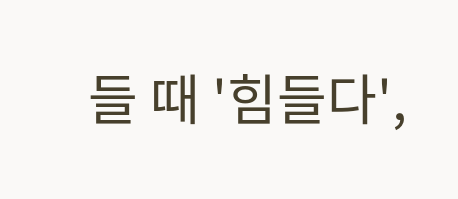들 때 '힘들다',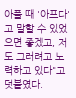아플 때 '아프다'고 말할 수 있었으면 좋겠고, 저도 그러려고 노력하고 있다"고 덧붙였다.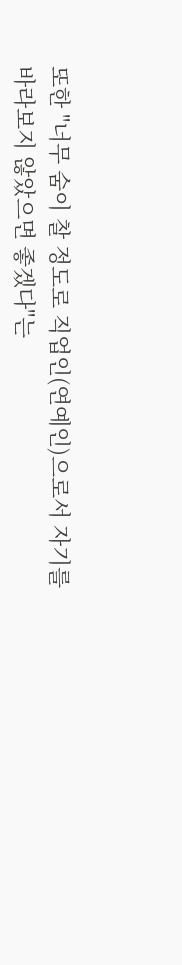또한 "너무 숨이 찰 정도로 직업인(연예인)으로서 자기를 바라보지 않았으면 좋겠다"는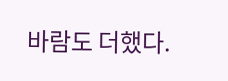바람도 더했다.